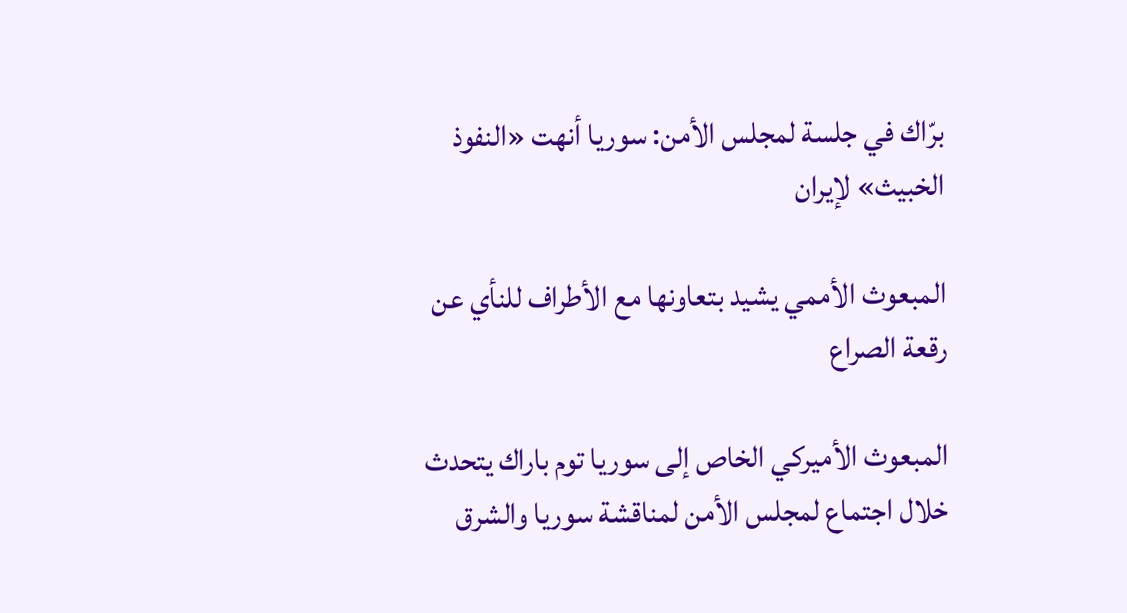برّاك في جلسة لمجلس الأمن: سوريا أنهت «النفوذ الخبيث» لإيران

المبعوث الأممي يشيد بتعاونها مع الأطراف للنأي عن رقعة الصراع

المبعوث الأميركي الخاص إلى سوريا توم باراك يتحدث خلال اجتماع لمجلس الأمن لمناقشة سوريا والشرق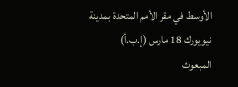الأوسط في مقر الأمم المتحدة بمدينة نيويورك 18 مارس (إ.ب.أ)
المبعوث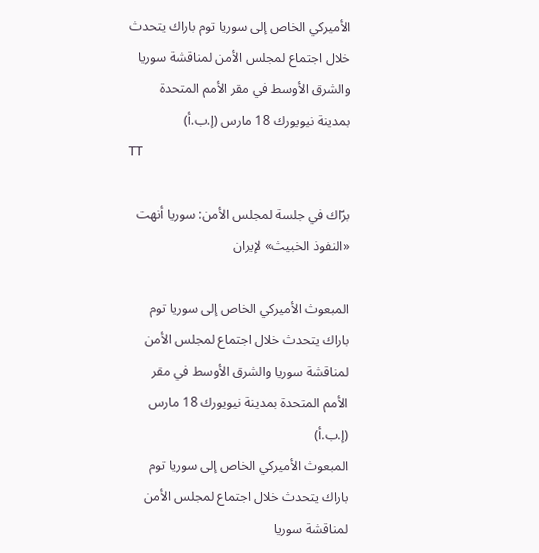الأميركي الخاص إلى سوريا توم باراك يتحدث خلال اجتماع لمجلس الأمن لمناقشة سوريا والشرق الأوسط في مقر الأمم المتحدة بمدينة نيويورك 18 مارس (إ.ب.أ)
TT

برّاك في جلسة لمجلس الأمن: سوريا أنهت «النفوذ الخبيث» لإيران

المبعوث الأميركي الخاص إلى سوريا توم باراك يتحدث خلال اجتماع لمجلس الأمن لمناقشة سوريا والشرق الأوسط في مقر الأمم المتحدة بمدينة نيويورك 18 مارس (إ.ب.أ)
المبعوث الأميركي الخاص إلى سوريا توم باراك يتحدث خلال اجتماع لمجلس الأمن لمناقشة سوريا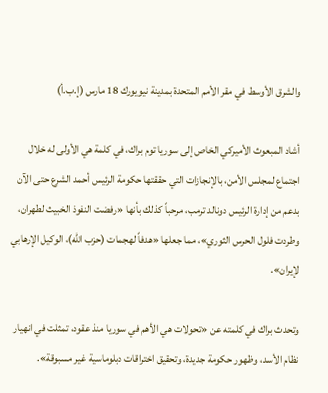والشرق الأوسط في مقر الأمم المتحدة بمدينة نيويورك 18 مارس (إ.ب.أ)

أشاد المبعوث الأميركي الخاص إلى سوريا توم براك، في كلمة هي الأولى له خلال اجتماع لمجلس الأمن، بالإنجازات التي حققتها حكومة الرئيس أحمد الشرع حتى الآن بدعم من إدارة الرئيس دونالد ترمب، مرحباً كذلك بأنها «رفضت النفوذ الخبيث لطهران، وطردت فلول الحرس الثوري»، مما جعلها «هدفاً لهجمات (حزب الله)، الوكيل الإرهابي لإيران».

وتحدث براك في كلمته عن «تحولات هي الأهم في سوريا منذ عقود، تمثلت في انهيار نظام الأسد، وظهور حكومة جديدة، وتحقيق اختراقات دبلوماسية غير مسبوقة».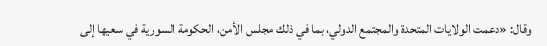وقال: «دعمت الولايات المتحدة والمجتمع الدولي، بما في ذلك مجلس الأمن، الحكومة السورية في سعيها إلى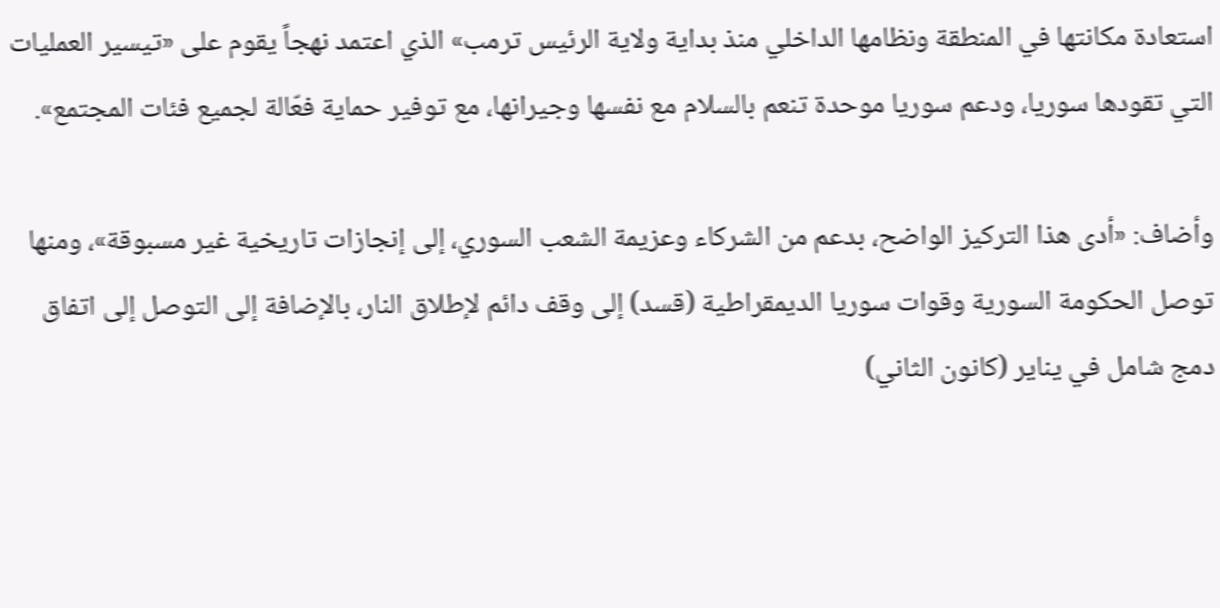استعادة مكانتها في المنطقة ونظامها الداخلي منذ بداية ولاية الرئيس ترمب» الذي اعتمد نهجاً يقوم على «تيسير العمليات التي تقودها سوريا، ودعم سوريا موحدة تنعم بالسلام مع نفسها وجيرانها، مع توفير حماية فعّالة لجميع فئات المجتمع».

وأضاف: «أدى هذا التركيز الواضح، بدعم من الشركاء وعزيمة الشعب السوري، إلى إنجازات تاريخية غير مسبوقة»، ومنها توصل الحكومة السورية وقوات سوريا الديمقراطية (قسد) إلى وقف دائم لإطلاق النار، بالإضافة إلى التوصل إلى اتفاق دمج شامل في يناير (كانون الثاني)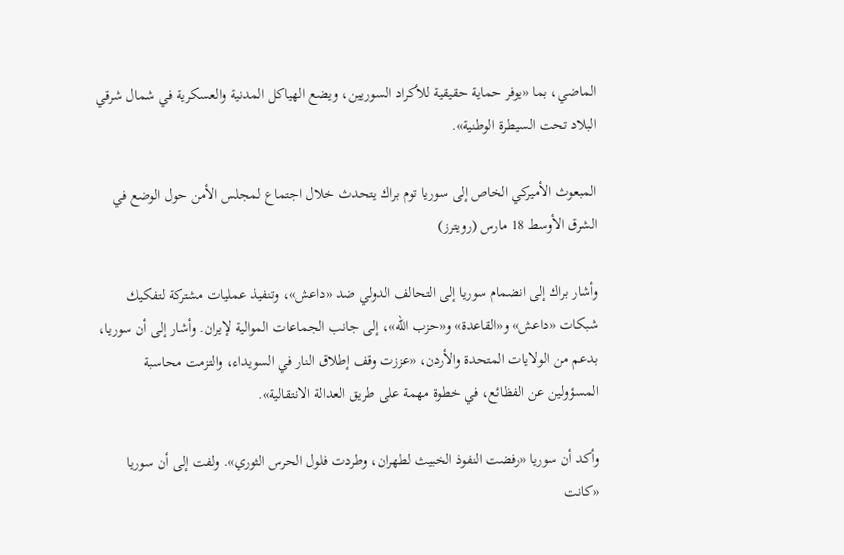الماضي، بما «يوفر حماية حقيقية للأكراد السوريين، ويضع الهياكل المدنية والعسكرية في شمال شرقي البلاد تحت السيطرة الوطنية».

المبعوث الأميركي الخاص إلى سوريا توم براك يتحدث خلال اجتماع لمجلس الأمن حول الوضع في الشرق الأوسط 18 مارس (رويترز)

وأشار براك إلى انضمام سوريا إلى التحالف الدولي ضد «داعش»، وتنفيذ عمليات مشتركة لتفكيك شبكات «داعش» و«القاعدة» و«حزب الله»، إلى جانب الجماعات الموالية لإيران. وأشار إلى أن سوريا، بدعم من الولايات المتحدة والأردن، «عززت وقف إطلاق النار في السويداء، والتزمت محاسبة المسؤولين عن الفظائع، في خطوة مهمة على طريق العدالة الانتقالية».

وأكد أن سوريا «رفضت النفوذ الخبيث لطهران، وطردت فلول الحرس الثوري». ولفت إلى أن سوريا «كانت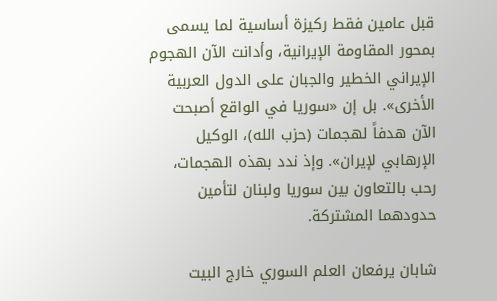قبل عامين فقط ركيزة أساسية لما يسمى بمحور المقاومة الإيرانية، وأدانت الآن الهجوم الإيراني الخطير والجبان على الدول العربية الأخرى». بل إن «سوريا في الواقع أصبحت الآن هدفاً لهجمات (حزب الله)، الوكيل الإرهابي لإيران». وإذ ندد بهذه الهجمات، رحب بالتعاون بين سوريا ولبنان لتأمين حدودهما المشتركة.

شابان يرفعان العلم السوري خارج البيت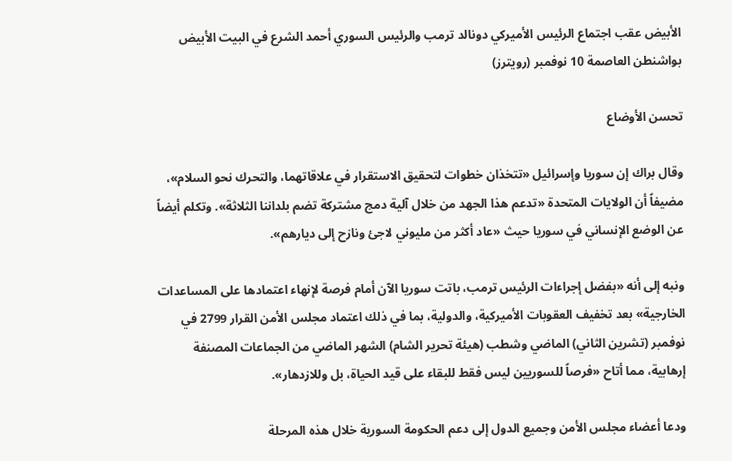الأبيض عقب اجتماع الرئيس الأميركي دونالد ترمب والرئيس السوري أحمد الشرع في البيت الأبيض بواشنطن العاصمة 10 نوفمبر (رويترز)

تحسن الأوضاع

وقال براك إن سوريا وإسرائيل «تتخذان خطوات لتحقيق الاستقرار في علاقاتهما، والتحرك نحو السلام»، مضيفاً أن الولايات المتحدة «تدعم هذا الجهد من خلال آلية دمج مشتركة تضم بلداننا الثلاثة». وتكلم أيضاً عن الوضع الإنساني في سوريا حيث «عاد أكثر من مليوني لاجئ ونازح إلى ديارهم».

ونبه إلى أنه «بفضل إجراءات الرئيس ترمب، باتت سوريا الآن أمام فرصة لإنهاء اعتمادها على المساعدات الخارجية» بعد تخفيف العقوبات الأميركية، والدولية، بما في ذلك اعتماد مجلس الأمن القرار 2799 في نوفمبر (تشرين الثاني) الماضي وشطب (هيئة تحرير الشام) الشهر الماضي من الجماعات المصنفة إرهابية، مما أتاح «فرصاً للسوريين ليس فقط للبقاء على قيد الحياة، بل وللازدهار».

ودعا أعضاء مجلس الأمن وجميع الدول إلى دعم الحكومة السورية خلال هذه المرحلة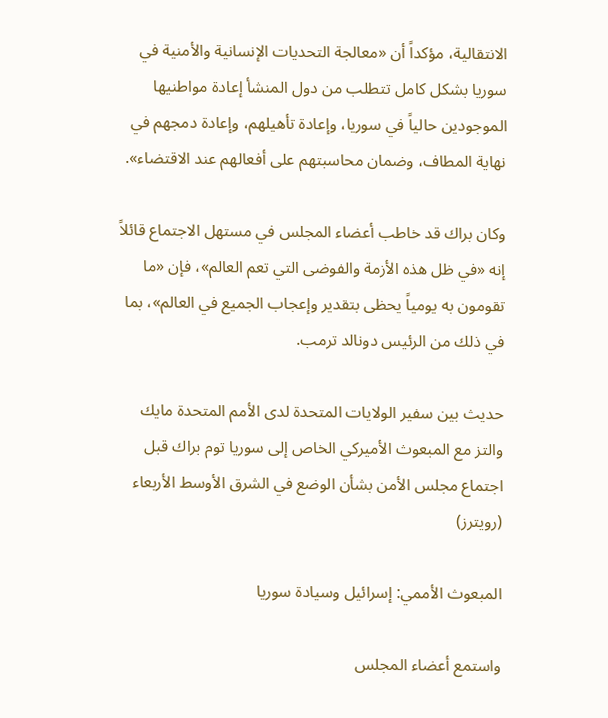الانتقالية، مؤكداً أن «معالجة التحديات الإنسانية والأمنية في سوريا بشكل كامل تتطلب من دول المنشأ إعادة مواطنيها الموجودين حالياً في سوريا، وإعادة تأهيلهم، وإعادة دمجهم في نهاية المطاف، وضمان محاسبتهم على أفعالهم عند الاقتضاء».

وكان براك قد خاطب أعضاء المجلس في مستهل الاجتماع قائلاً إنه «في ظل هذه الأزمة والفوضى التي تعم العالم»، فإن «ما تقومون به يومياً يحظى بتقدير وإعجاب الجميع في العالم»، بما في ذلك من الرئيس دونالد ترمب.

حديث بين سفير الولايات المتحدة لدى الأمم المتحدة مايك والتز مع المبعوث الأميركي الخاص إلى سوريا توم براك قبل اجتماع مجلس الأمن بشأن الوضع في الشرق الأوسط الأربعاء (رويترز)

المبعوث الأممي: إسرائيل وسيادة سوريا

واستمع أعضاء المجلس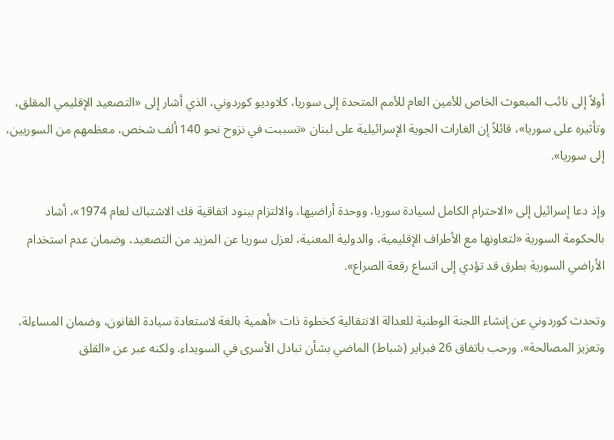أولاً إلى نائب المبعوث الخاص للأمين العام للأمم المتحدة إلى سوريا، كلاوديو كوردوني، الذي أشار إلى «التصعيد الإقليمي المقلق، وتأثيره على سوريا»، قائلاً إن الغارات الجوية الإسرائيلية على لبنان «تسببت في نزوح نحو 140 ألف شخص، معظمهم من السوريين، إلى سوريا».

وإذ دعا إسرائيل إلى «الاحترام الكامل لسيادة سوريا، ووحدة أراضيها، والالتزام ببنود اتفاقية فك الاشتباك لعام 1974»، أشاد بالحكومة السورية «لتعاونها مع الأطراف الإقليمية، والدولية المعنية، لعزل سوريا عن المزيد من التصعيد، وضمان عدم استخدام الأراضي السورية بطرق قد تؤدي إلى اتساع رقعة الصراع».

وتحدث كوردوني عن إنشاء اللجنة الوطنية للعدالة الانتقالية كخطوة ذات «أهمية بالغة لاستعادة سيادة القانون، وضمان المساءلة، وتعزيز المصالحة». ورحب باتفاق 26 فبراير (شباط) الماضي بشأن تبادل الأسرى في السويداء. ولكنه عبر عن «القلق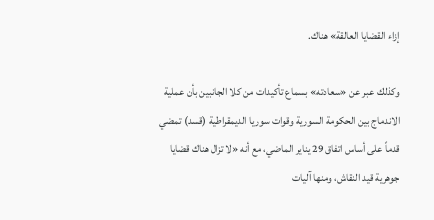إزاء القضايا العالقة» هناك.

وكذلك عبر عن «سعادته» بسماع تأكيدات من كلا الجانبين بأن عملية الاندماج بين الحكومة السورية وقوات سوريا الديمقراطية (قسد) تمضي قدماً على أساس اتفاق 29 يناير الماضي، مع أنه «لا تزال هناك قضايا جوهرية قيد النقاش، ومنها آليات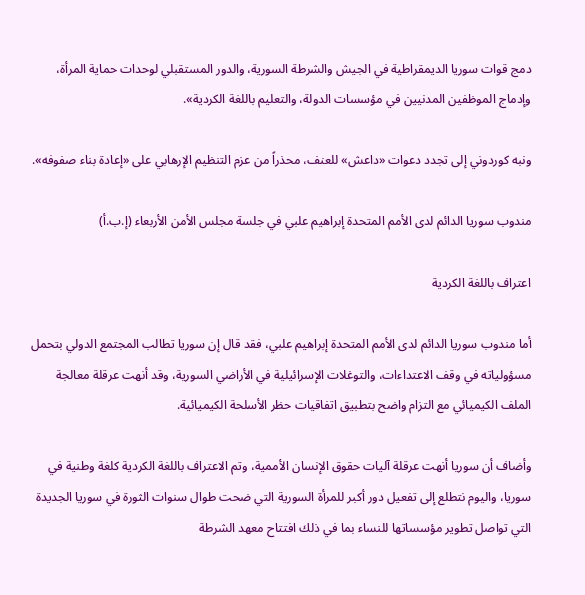دمج قوات سوريا الديمقراطية في الجيش والشرطة السورية، والدور المستقبلي لوحدات حماية المرأة، وإدماج الموظفين المدنيين في مؤسسات الدولة، والتعليم باللغة الكردية».

ونبه كوردوني إلى تجدد دعوات «داعش» للعنف، محذراً من عزم التنظيم الإرهابي على «إعادة بناء صفوفه».

مندوب سوريا الدائم لدى الأمم المتحدة إبراهيم علبي في جلسة مجلس الأمن الأربعاء (إ.ب.أ)

اعتراف باللغة الكردية

أما مندوب سوريا الدائم لدى الأمم المتحدة إبراهيم علبي، فقد قال إن سوريا تطالب المجتمع الدولي بتحمل مسؤولياته في وقف الاعتداءات، والتوغلات الإسرائيلية في الأراضي السورية، وقد أنهت عرقلة معالجة الملف الكيميائي مع التزام واضح بتطبيق اتفاقيات حظر الأسلحة الكيميائية.

وأضاف أن سوريا أنهت عرقلة آليات حقوق الإنسان الأممية، وتم الاعتراف باللغة الكردية كلغة وطنية في سوريا، واليوم نتطلع إلى تفعيل دور أكبر للمرأة السورية التي ضحت طوال سنوات الثورة في سوريا الجديدة التي تواصل تطوير مؤسساتها للنساء بما في ذلك افتتاح معهد الشرطة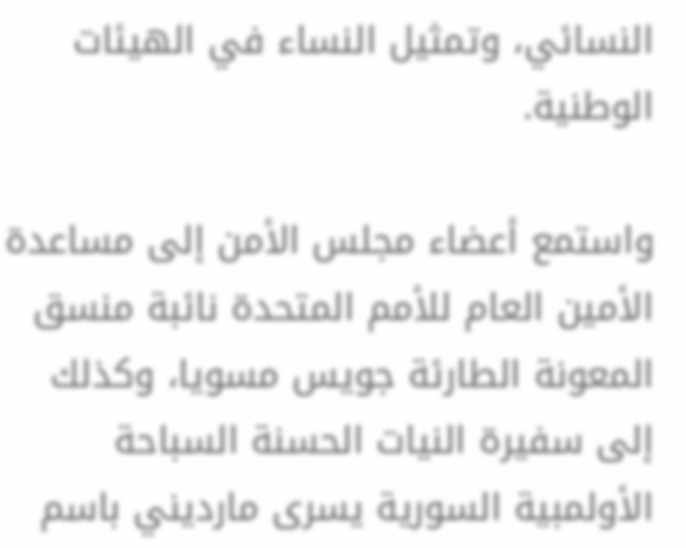النسائي، وتمثيل النساء في الهيئات الوطنية.

واستمع أعضاء مجلس الأمن إلى مساعدة الأمين العام للأمم المتحدة نائبة منسق المعونة الطارئة جويس مسويا، وكذلك إلى سفيرة النيات الحسنة السباحة الأولمبية السورية يسرى مارديني باسم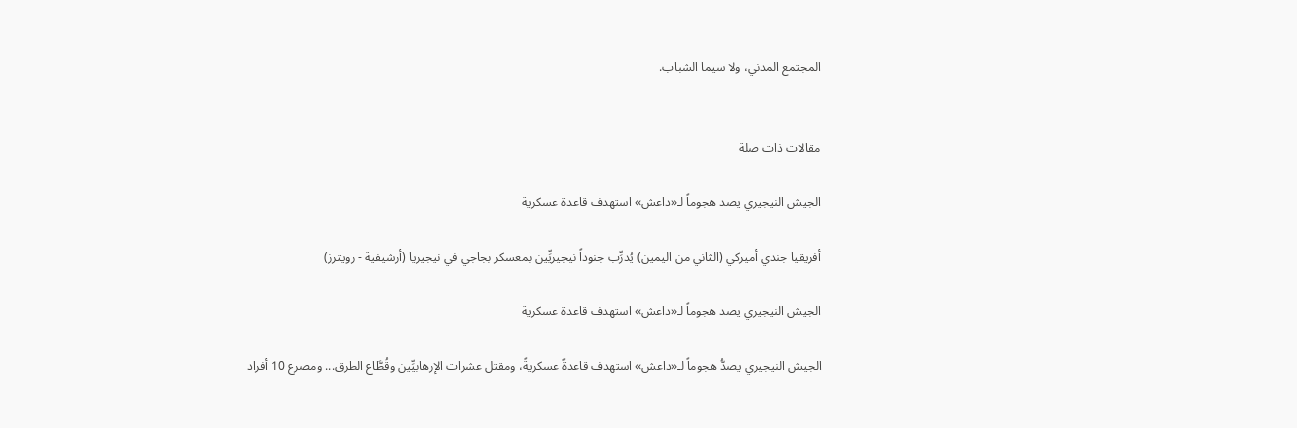المجتمع المدني، ولا سيما الشباب.


مقالات ذات صلة

الجيش النيجيري يصد هجوماً لـ«داعش» استهدف قاعدة عسكرية

أفريقيا جندي أميركي (الثاني من اليمين) يُدرِّب جنوداً نيجيريِّين بمعسكر بجاجي في نيجيريا (أرشيفية - رويترز)

الجيش النيجيري يصد هجوماً لـ«داعش» استهدف قاعدة عسكرية

الجيش النيجيري يصدُّ هجوماً لـ«داعش» استهدف قاعدةً عسكريةً، ومقتل عشرات الإرهابيِّين وقُطَّاع الطرق... ومصرع 10 أفراد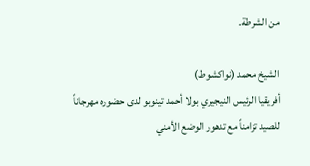من الشرطة.

الشيخ محمد (نواكشوط)
أفريقيا الرئيس النيجيري بولا أحمد تينوبو لدى حضوره مهرجاناً للصيد تزامناً مع تدهور الوضع الأمني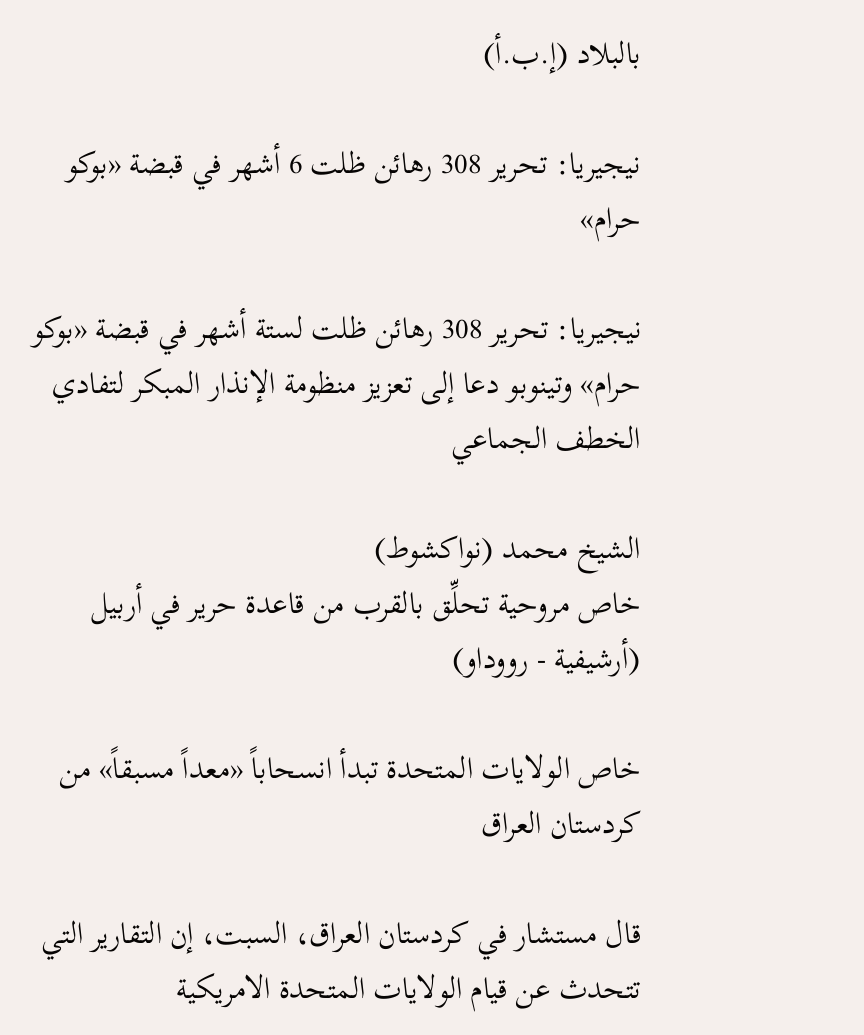بالبلاد (إ.ب.أ)

نيجيريا: تحرير 308 رهائن ظلت 6 أشهر في قبضة «بوكو حرام»

نيجيريا: تحرير 308 رهائن ظلت لستة أشهر في قبضة «بوكو حرام» وتينوبو دعا إلى تعزيز منظومة الإنذار المبكر لتفادي الخطف الجماعي

الشيخ محمد (نواكشوط)
خاص مروحية تحلِّق بالقرب من قاعدة حرير في أربيل (أرشيفية - رووداو)

خاص الولايات المتحدة تبدأ انسحاباً «معداً مسبقاً» من كردستان العراق

قال مستشار في كردستان العراق، السبت، إن التقارير التي تتحدث عن قيام الولايات المتحدة الامريكية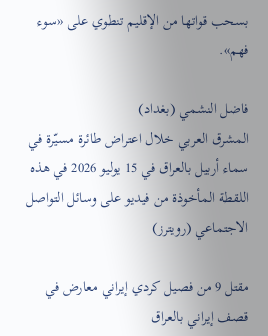بسحب قواتها من الإقليم تنطوي على «سوء فهم».

فاضل النشمي (بغداد)
المشرق العربي خلال اعتراض طائرة مسيّرة في سماء أربيل بالعراق في 15 يوليو 2026 في هذه اللقطة المأخوذة من فيديو على وسائل التواصل الاجتماعي (رويترز)

مقتل 9 من فصيل كردي إيراني معارض في قصف إيراني بالعراق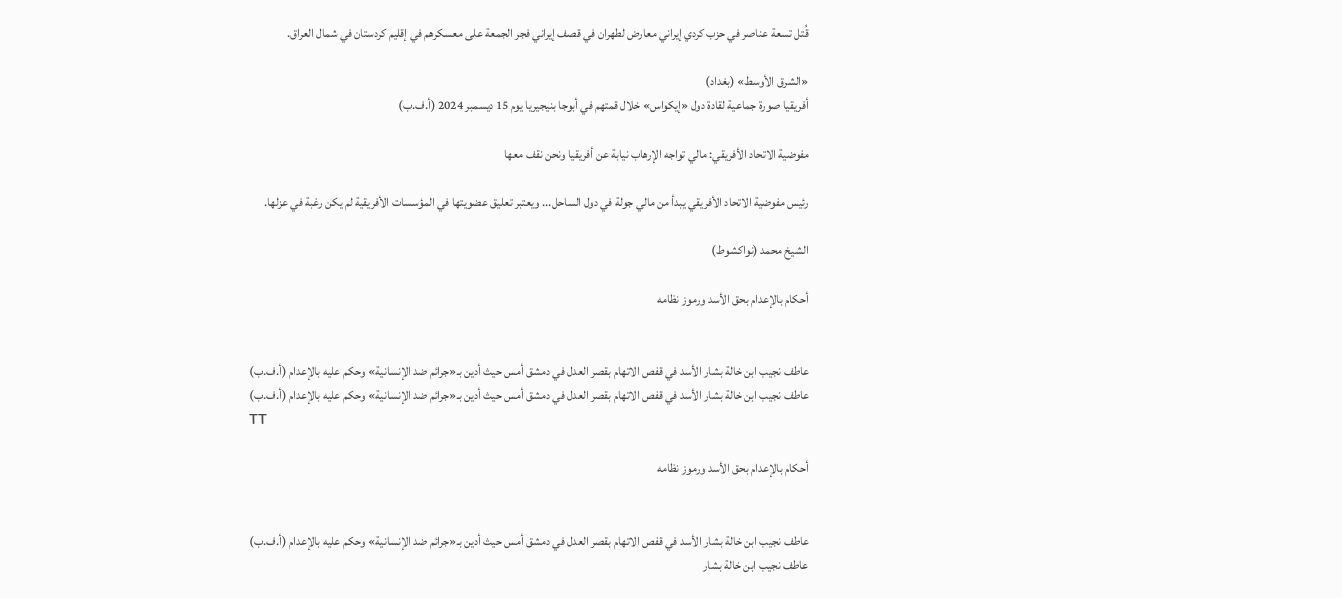قُتل تسعة عناصر في حزب كردي إيراني معارض لطهران في قصف إيراني فجر الجمعة على معسكرهم في إقليم كردستان في شمال العراق.

«الشرق الأوسط» (بغداد)
أفريقيا صورة جماعية لقادة دول «إيكواس» خلال قمتهم في أبوجا بنيجيريا يوم 15 ديسمبر 2024 (أ.ف.ب)

مفوضية الاتحاد الأفريقي: مالي تواجه الإرهاب نيابة عن أفريقيا ونحن نقف معها

رئيس مفوضية الاتحاد الأفريقي يبدأ من مالي جولة في دول الساحل... ويعتبر تعليق عضويتها في المؤسسات الأفريقية لم يكن رغبة في عزلها.

الشيخ محمد (نواكشوط)

أحكام بالإعدام بحق الأسد ورموز نظامه


عاطف نجيب ابن خالة بشار الأسد في قفص الاتهام بقصر العدل في دمشق أمس حيث أدين بـ«جرائم ضد الإنسانية» وحكم عليه بالإعدام (أ.ف.ب)
عاطف نجيب ابن خالة بشار الأسد في قفص الاتهام بقصر العدل في دمشق أمس حيث أدين بـ«جرائم ضد الإنسانية» وحكم عليه بالإعدام (أ.ف.ب)
TT

أحكام بالإعدام بحق الأسد ورموز نظامه


عاطف نجيب ابن خالة بشار الأسد في قفص الاتهام بقصر العدل في دمشق أمس حيث أدين بـ«جرائم ضد الإنسانية» وحكم عليه بالإعدام (أ.ف.ب)
عاطف نجيب ابن خالة بشار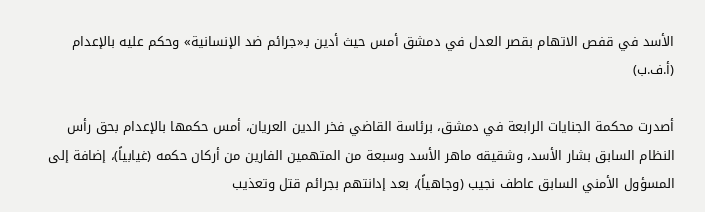الأسد في قفص الاتهام بقصر العدل في دمشق أمس حيث أدين بـ«جرائم ضد الإنسانية» وحكم عليه بالإعدام (أ.ف.ب)

أصدرت محكمة الجنايات الرابعة في دمشق، برئاسة القاضي فخر الدين العريان، أمس حكمها بالإعدام بحق رأس النظام السابق بشار الأسد، وشقيقه ماهر الأسد وسبعة من المتهمين الفارين من أركان حكمه (غيابياً)، إضافة إلى المسؤول الأمني السابق عاطف نجيب (وجاهياً)، بعد إدانتهم بجرائم قتل وتعذيب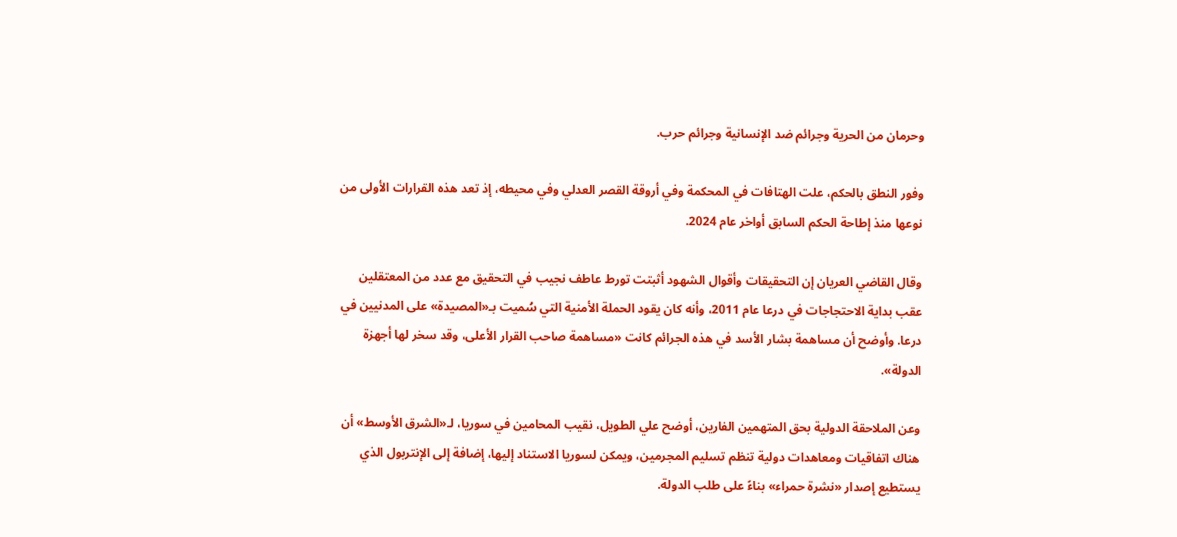وحرمان من الحرية وجرائم ضد الإنسانية وجرائم حرب.

وفور النطق بالحكم، علت الهتافات في المحكمة وفي أروقة القصر العدلي وفي محيطه، إذ تعد هذه القرارات الأولى من نوعها منذ إطاحة الحكم السابق أواخر عام 2024.

وقال القاضي العريان إن التحقيقات وأقوال الشهود أثبتت تورط عاطف نجيب في التحقيق مع عدد من المعتقلين عقب بداية الاحتجاجات في درعا عام 2011، وأنه كان يقود الحملة الأمنية التي سُميت بـ«المصيدة» على المدنيين في درعا. وأوضح أن مساهمة بشار الأسد في هذه الجرائم كانت «مساهمة صاحب القرار الأعلى، وقد سخر لها أجهزة الدولة».

وعن الملاحقة الدولية بحق المتهمين الفارين، أوضح علي الطويل، نقيب المحامين في سوريا، لـ«الشرق الأوسط» أن هناك اتفاقيات ومعاهدات دولية تنظم تسليم المجرمين، ويمكن لسوريا الاستناد إليها، إضافة إلى الإنتربول الذي يستطيع إصدار «نشرة حمراء» بناءً على طلب الدولة.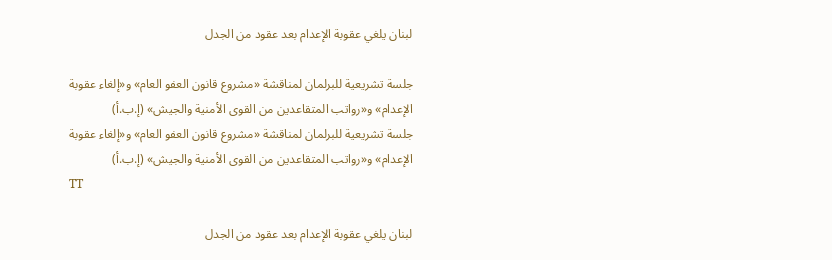لبنان يلغي عقوبة الإعدام بعد عقود من الجدل

جلسة تشريعية للبرلمان لمناقشة «مشروع قانون العفو العام» و«إلغاء عقوبة الإعدام» و«رواتب المتقاعدين من القوى الأمنية والجيش» (إ.ب.أ)
جلسة تشريعية للبرلمان لمناقشة «مشروع قانون العفو العام» و«إلغاء عقوبة الإعدام» و«رواتب المتقاعدين من القوى الأمنية والجيش» (إ.ب.أ)
TT

لبنان يلغي عقوبة الإعدام بعد عقود من الجدل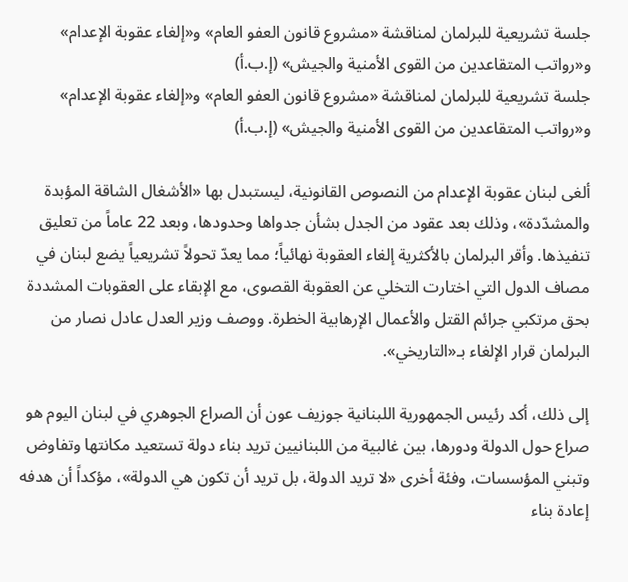جلسة تشريعية للبرلمان لمناقشة «مشروع قانون العفو العام» و«إلغاء عقوبة الإعدام» و«رواتب المتقاعدين من القوى الأمنية والجيش» (إ.ب.أ)
جلسة تشريعية للبرلمان لمناقشة «مشروع قانون العفو العام» و«إلغاء عقوبة الإعدام» و«رواتب المتقاعدين من القوى الأمنية والجيش» (إ.ب.أ)

ألغى لبنان عقوبة الإعدام من النصوص القانونية، ليستبدل بها «الأشغال الشاقة المؤبدة والمشدّدة»، وذلك بعد عقود من الجدل بشأن جدواها وحدودها، وبعد 22 عاماً من تعليق تنفيذها. وأقر البرلمان بالأكثرية إلغاء العقوبة نهائياً؛ مما يعدّ تحولاً تشريعياً يضع لبنان في مصاف الدول التي اختارت التخلي عن العقوبة القصوى، مع الإبقاء على العقوبات المشددة بحق مرتكبي جرائم القتل والأعمال الإرهابية الخطرة. ووصف وزير العدل عادل نصار من البرلمان قرار الإلغاء بـ«التاريخي».

إلى ذلك، أكد رئيس الجمهورية اللبنانية جوزيف عون أن الصراع الجوهري في لبنان اليوم هو صراع حول الدولة ودورها، بين غالبية من اللبنانيين تريد بناء دولة تستعيد مكانتها وتفاوض وتبني المؤسسات، وفئة أخرى «لا تريد الدولة، بل تريد أن تكون هي الدولة»، مؤكداً أن هدفه إعادة بناء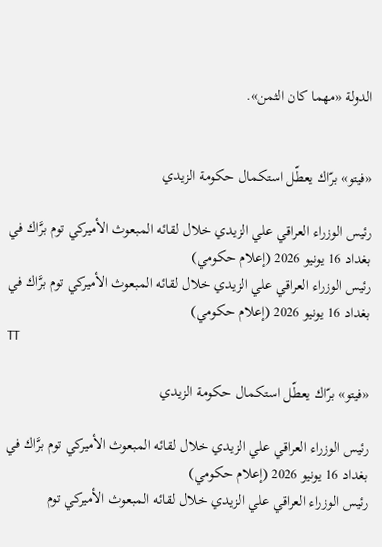الدولة «مهما كان الثمن».


«فيتو» برّاك يعطّل استكمال حكومة الزيدي

رئيس الوزراء العراقي علي الزيدي خلال لقائه المبعوث الأميركي توم برَّاك في بغداد 16 يونيو 2026 (إعلام حكومي)
رئيس الوزراء العراقي علي الزيدي خلال لقائه المبعوث الأميركي توم برَّاك في بغداد 16 يونيو 2026 (إعلام حكومي)
TT

«فيتو» برّاك يعطّل استكمال حكومة الزيدي

رئيس الوزراء العراقي علي الزيدي خلال لقائه المبعوث الأميركي توم برَّاك في بغداد 16 يونيو 2026 (إعلام حكومي)
رئيس الوزراء العراقي علي الزيدي خلال لقائه المبعوث الأميركي توم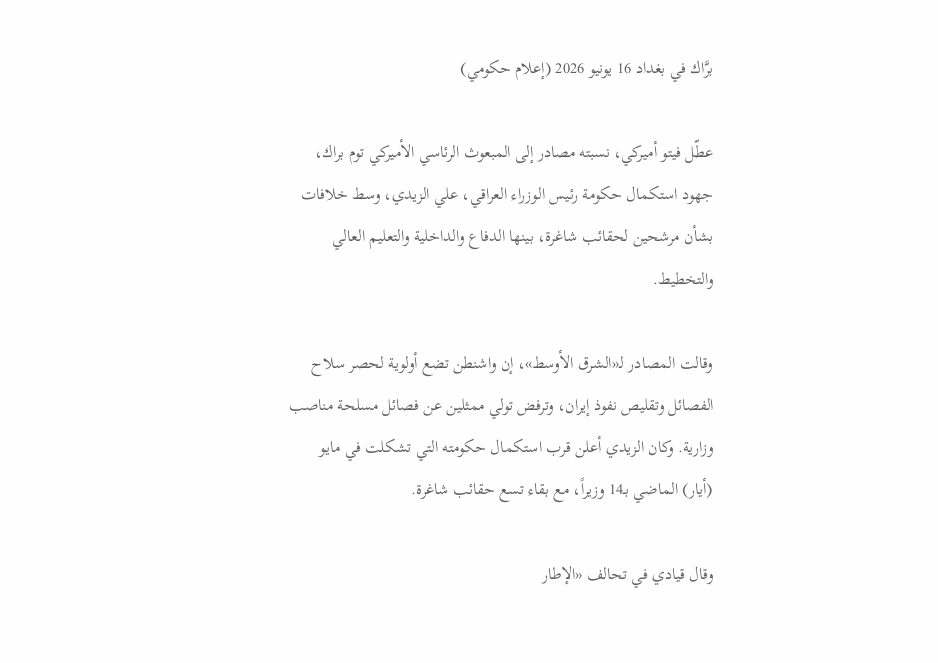برَّاك في بغداد 16 يونيو 2026 (إعلام حكومي)

عطّل فيتو أميركي، نسبته مصادر إلى المبعوث الرئاسي الأميركي توم براك، جهود استكمال حكومة رئيس الوزراء العراقي، علي الزيدي، وسط خلافات بشأن مرشحين لحقائب شاغرة، بينها الدفاع والداخلية والتعليم العالي والتخطيط.

وقالت المصادر لـ«الشرق الأوسط»، إن واشنطن تضع أولوية لحصر سلاح الفصائل وتقليص نفوذ إيران، وترفض تولي ممثلين عن فصائل مسلحة مناصب وزارية. وكان الزيدي أعلن قرب استكمال حكومته التي تشكلت في مايو (أيار) الماضي بـ14 وزيراً، مع بقاء تسع حقائب شاغرة.

وقال قيادي في تحالف «الإطار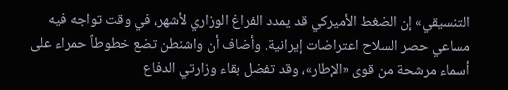التنسيقي» إن الضغط الأميركي قد يمدد الفراغ الوزاري لأشهر، في وقت تواجه فيه مساعي حصر السلاح اعتراضات إيرانية. وأضاف أن واشنطن تضع خطوطاً حمراء على أسماء مرشحة من قوى «الإطار»، وقد تفضل بقاء وزارتي الدفاع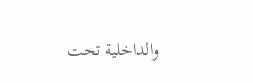والداخلية تحت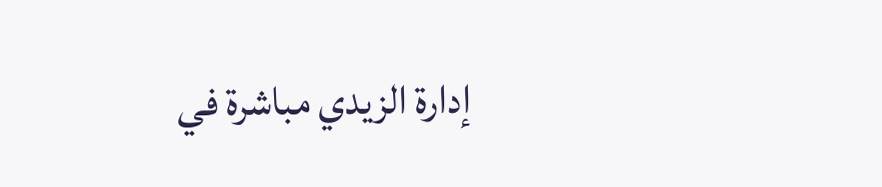إدارة الزيدي مباشرة في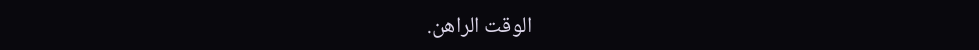الوقت الراهن.